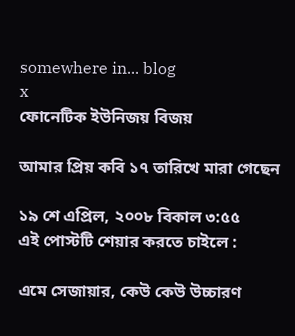somewhere in... blog
x
ফোনেটিক ইউনিজয় বিজয়

আমার প্রিয় কবি ১৭ তারিখে মারা গেছেন

১৯ শে এপ্রিল, ২০০৮ বিকাল ৩:৫৫
এই পোস্টটি শেয়ার করতে চাইলে :

এমে সেজায়ার, কেউ কেউ উচ্চারণ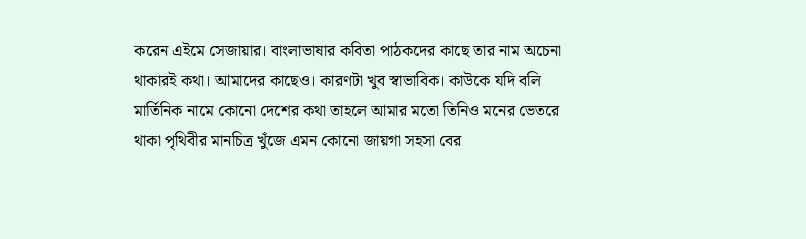করেন এইমে সেজায়ার। বাংলাভাষার কবিতা পাঠকদের কাছে তার নাম অচেনা থাকারই কথা। আমাদের কাছেও। কারণটা খুব স্বাভাবিক। কাউকে যদি বলি মার্তিনিক নামে কোনো দেশের কথা তাহলে আমার মতো তিনিও মনের ভেতরে থাকা পৃথিবীর মানচিত্র খুঁজে এমন কোনো জায়গা সহসা বের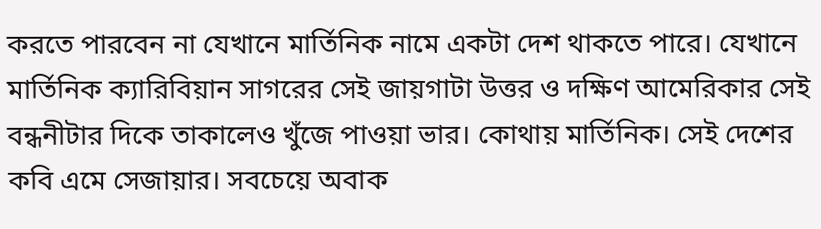করতে পারবেন না যেখানে মার্তিনিক নামে একটা দেশ থাকতে পারে। যেখানে মার্তিনিক ক্যারিবিয়ান সাগরের সেই জায়গাটা উত্তর ও দক্ষিণ আমেরিকার সেই বন্ধনীটার দিকে তাকালেও খুঁজে পাওয়া ভার। কোথায় মার্তিনিক। সেই দেশের কবি এমে সেজায়ার। সবচেয়ে অবাক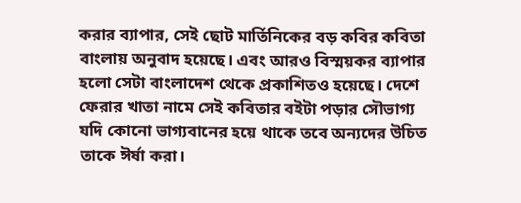করার ব্যাপার, সেই ছোট মার্তিনিকের বড় কবির কবিতা বাংলায় অনুবাদ হয়েছে। এবং আরও বিস্ময়কর ব্যাপার হলো সেটা বাংলাদেশ থেকে প্রকাশিতও হয়েছে। দেশে ফেরার খাতা নামে সেই কবিতার বইটা পড়ার সৌভাগ্য যদি কোনো ভাগ্যবানের হয়ে থাকে তবে অন্যদের উচিত তাকে ঈর্ষা করা।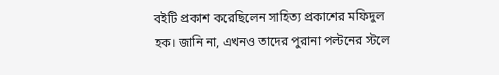বইটি প্রকাশ করেছিলেন সাহিত্য প্রকাশের মফিদুল হক। জানি না, এখনও তাদের পুরানা পল্টনের স্টলে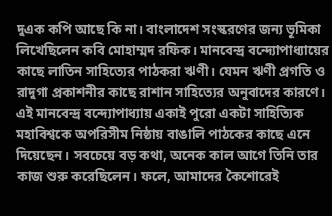দুএক কপি আছে কি না। বাংলাদেশ সংস্করণের জন্য ভূমিকা লিখেছিলেন কবি মোহাম্মদ রফিক। মানবেন্দ্র বন্দ্যোপাধ্যায়ের কাছে লাতিন সাহিত্যের পাঠকরা ঋণী। যেমন ঋণী প্রগতি ও রাদুগা প্রকাশনীর কাছে রাশান সাহিত্যের অনুবাদের কারণে। এই মানবেন্দ্র বন্দ্যোপাধ্যায় একাই পুরো একটা সাহিত্যিক মহাবিশ্বকে অপরিসীম নিষ্ঠায় বাঙালি পাঠকের কাছে এনে দিয়েছেন। সবচেয়ে বড় কথা, অনেক কাল আগে তিনি তার কাজ শুরু করেছিলেন। ফলে, আমাদের কৈশোরেই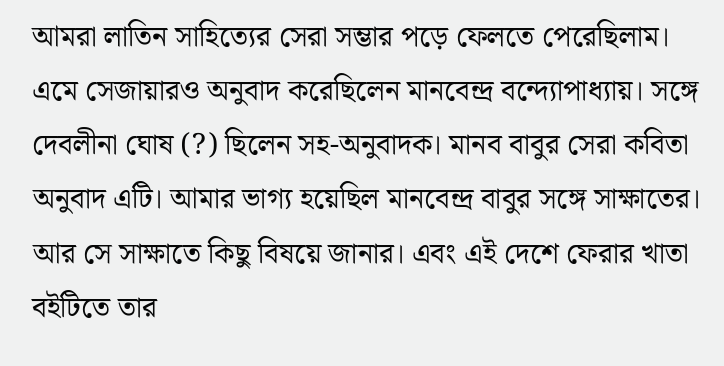আমরা লাতিন সাহিত্যের সেরা সম্ভার পড়ে ফেলতে পেরেছিলাম। এমে সেজায়ারও অনুবাদ করেছিলেন মানবেন্দ্র বন্দ্যোপাধ্যায়। সঙ্গে দেবলীনা ঘোষ (?) ছিলেন সহ-অনুবাদক। মানব বাবুর সেরা কবিতা অনুবাদ এটি। আমার ভাগ্য হয়েছিল মানবেন্দ্র বাবুর সঙ্গে সাক্ষাতের। আর সে সাক্ষাতে কিছু বিষয়ে জানার। এবং এই দেশে ফেরার খাতা বইটিতে তার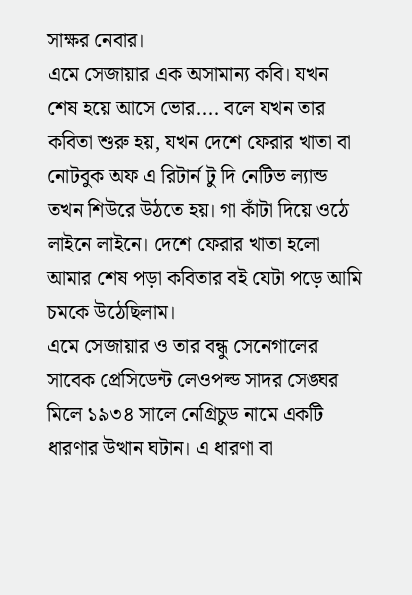সাক্ষর নেবার।
এমে সেজায়ার এক অসামান্য কবি। যখন শেষ হয়ে আসে ভোর.... বলে যখন তার কবিতা শুরু হয়, যখন দেশে ফেরার খাতা বা নোটবুক অফ এ রিটার্ন টু দি নেটিভ ল্যান্ড তখন শিউরে উঠতে হয়। গা কাঁটা দিয়ে ওঠে লাইনে লাইনে। দেশে ফেরার খাতা হলো আমার শেষ পড়া কবিতার বই যেটা পড়ে আমি চমকে উঠেছিলাম।
এমে সেজায়ার ও তার বন্ধু সেনেগালের সাবেক প্রেসিডেন্ট লেওপল্ড সাদর সেঙ্ঘর মিলে ১৯৩৪ সালে নেগ্রিচুড নামে একটি ধারণার উত্থান ঘটান। এ ধারণা বা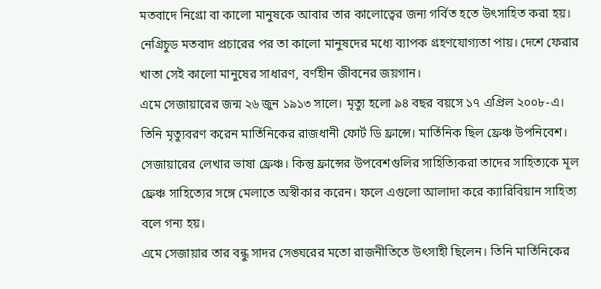মতবাদে নিগ্রো বা কালো মানুষকে আবার তার কালোত্বের জন্য গর্বিত হতে উৎসাহিত করা হয়। নেগ্রিচুড মতবাদ প্রচারের পর তা কালো মানুষদের মধ্যে ব্যাপক গ্রহণযোগ্যতা পায়। দেশে ফেরার খাতা সেই কালো মানুষের সাধারণ, বর্ণহীন জীবনের জয়গান।
এমে সেজায়ারের জন্ম ২৬ জুন ১৯১৩ সালে। মৃত্যু হলো ৯৪ বছর বয়সে ১৭ এপ্রিল ২০০৮-এ। তিনি মৃত্যুবরণ করেন মার্তিনিকের রাজধানী ফোর্ট ডি ফ্রান্সে। মার্তিনিক ছিল ফ্রেঞ্চ উপনিবেশ। সেজায়ারের লেখার ভাষা ফ্রেঞ্চ। কিন্তু ফ্রান্সের উপবেশগুলির সাহিত্যিকরা তাদের সাহিত্যকে মূল ফ্রেঞ্চ সাহিত্যের সঙ্গে মেলাতে অস্বীকার করেন। ফলে এগুলো আলাদা করে ক্যারিবিয়ান সাহিত্য বলে গন্য হয়।
এমে সেজায়ার তার বন্ধু সাদর সেঙ্ঘরের মতো রাজনীতিতে উৎসাহী ছিলেন। তিনি মার্তিনিকের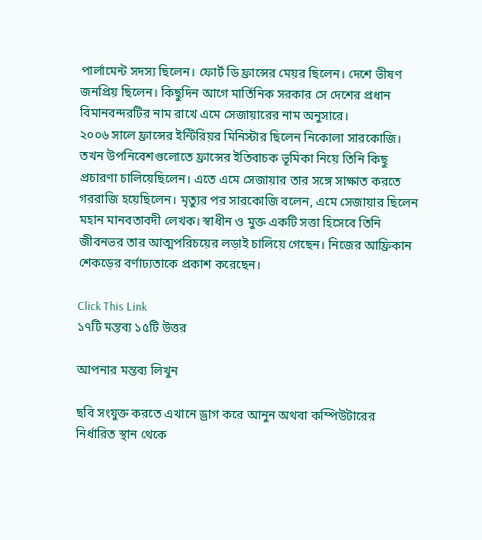পার্লামেন্ট সদস্য ছিলেন। ফোর্ট ডি ফ্রান্সের মেয়র ছিলেন। দেশে ভীষণ জনপ্রিয় ছিলেন। কিছুদিন আগে মার্তিনিক সরকার সে দেশের প্রধান বিমানবন্দরটির নাম রাখে এমে সেজায়ারের নাম অনুসারে।
২০০৬ সালে ফ্রান্সের ইন্টিরিয়র মিনিস্টার ছিলেন নিকোলা সারকোজি। তখন উপনিবেশগুলোতে ফ্রান্সের ইতিবাচক ভূমিকা নিয়ে তিনি কিছু প্রচারণা চালিয়েছিলেন। এতে এমে সেজায়ার তার সঙ্গে সাক্ষাত করতে গররাজি হয়েছিলেন। মৃত্যুর পর সারকোজি বলেন, এমে সেজায়ার ছিলেন মহান মানবতাবদী লেখক। স্বাধীন ও মুক্ত একটি সত্তা হিসেবে তিনি জীবনভর তার আত্মপরিচয়ের লড়াই চালিয়ে গেছেন। নিজের আফ্রিকান শেকড়ের বর্ণাঢ্যতাকে প্রকাশ করেছেন।

Click This Link
১৭টি মন্তব্য ১৫টি উত্তর

আপনার মন্তব্য লিখুন

ছবি সংযুক্ত করতে এখানে ড্রাগ করে আনুন অথবা কম্পিউটারের নির্ধারিত স্থান থেকে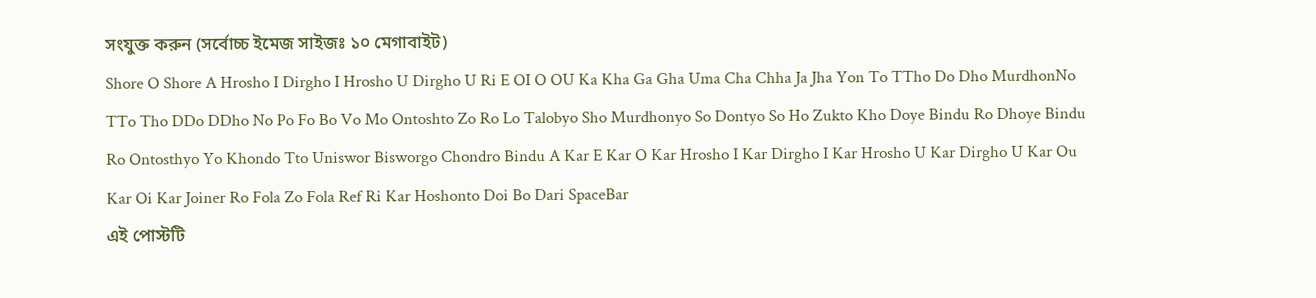সংযুক্ত করুন (সর্বোচ্চ ইমেজ সাইজঃ ১০ মেগাবাইট)
Shore O Shore A Hrosho I Dirgho I Hrosho U Dirgho U Ri E OI O OU Ka Kha Ga Gha Uma Cha Chha Ja Jha Yon To TTho Do Dho MurdhonNo TTo Tho DDo DDho No Po Fo Bo Vo Mo Ontoshto Zo Ro Lo Talobyo Sho Murdhonyo So Dontyo So Ho Zukto Kho Doye Bindu Ro Dhoye Bindu Ro Ontosthyo Yo Khondo Tto Uniswor Bisworgo Chondro Bindu A Kar E Kar O Kar Hrosho I Kar Dirgho I Kar Hrosho U Kar Dirgho U Kar Ou Kar Oi Kar Joiner Ro Fola Zo Fola Ref Ri Kar Hoshonto Doi Bo Dari SpaceBar
এই পোস্টটি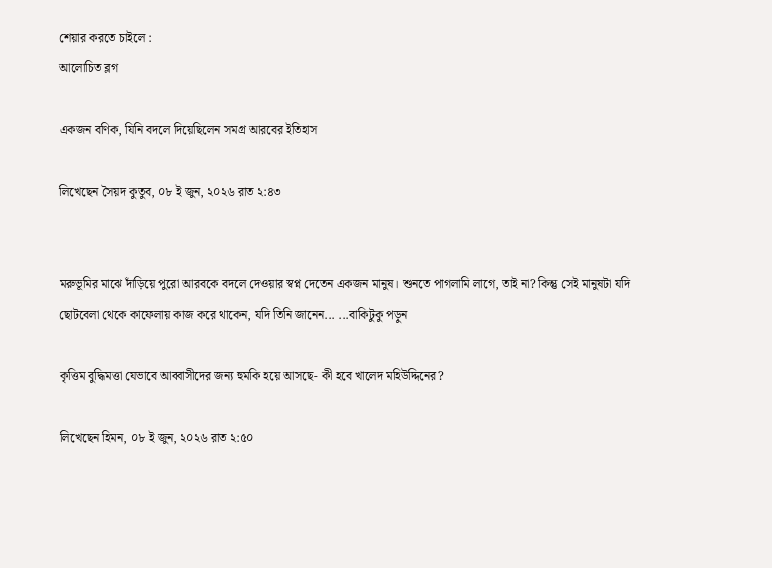শেয়ার করতে চাইলে :
আলোচিত ব্লগ

একজন বণিক, যিনি বদলে দিয়েছিলেন সমগ্র আরবের ইতিহাস

লিখেছেন সৈয়দ কুতুব, ০৮ ই জুন, ২০২৬ রাত ২:৪৩


মরুভূমির মাঝে দাঁড়িয়ে পুরো আরবকে বদলে দেওয়ার স্বপ্ন দেতেন একজন মানুষ। শুনতে পাগলামি লাগে, তাই না? কিন্তু সেই মানুষটা যদি ছোটবেলা থেকে কাফেলায় কাজ করে থাকেন, যদি তিনি জানেন... ...বাকিটুকু পড়ুন

কৃত্তিম বুদ্ধিমত্তা যেভাবে আব্বাসীদের জন্য হুমকি হয়ে আসছে- কী হবে খালেদ মহিউদ্দিনের?

লিখেছেন হিমন, ০৮ ই জুন, ২০২৬ রাত ২:৫০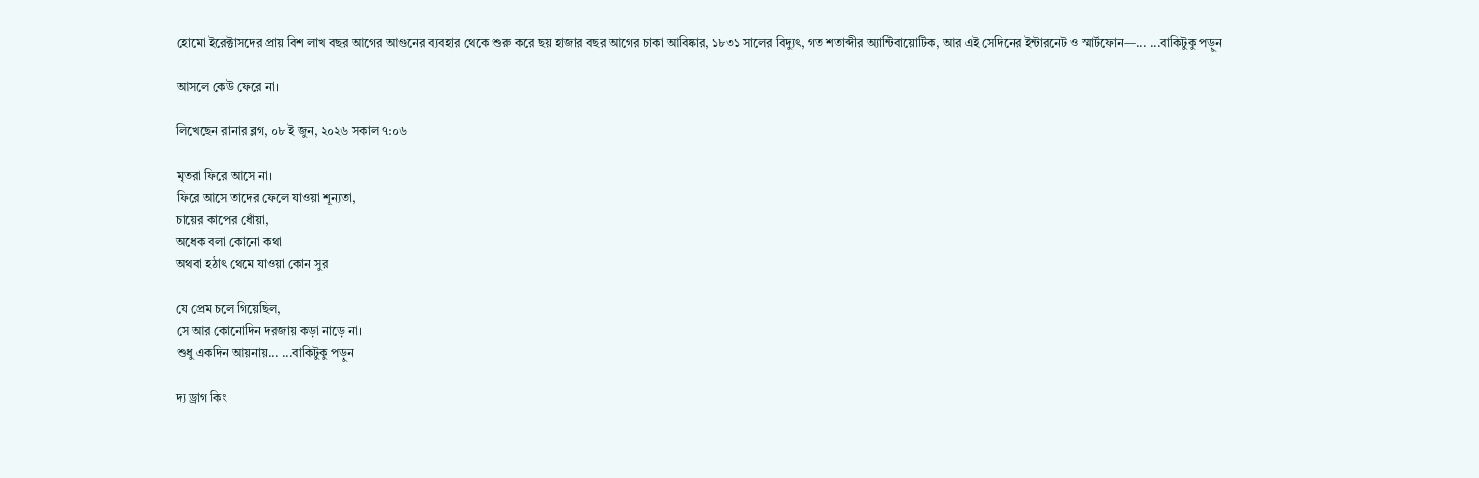হোমো ইরেক্টাসদের প্রায় বিশ লাখ বছর আগের আগুনের ব্যবহার থেকে শুরু করে ছয় হাজার বছর আগের চাকা আবিষ্কার, ১৮৩১ সালের বিদ্যুৎ, গত শতাব্দীর অ্যান্টিবায়োটিক, আর এই সেদিনের ইন্টারনেট ও স্মার্টফোন—... ...বাকিটুকু পড়ুন

আসলে কেউ ফেরে না।

লিখেছেন রানার ব্লগ, ০৮ ই জুন, ২০২৬ সকাল ৭:০৬

মৃতরা ফিরে আসে না।
ফিরে আসে তাদের ফেলে যাওয়া শূন্যতা,
চায়ের কাপের ধোঁয়া,
অধেক বলা কোনো কথা
অথবা হঠাৎ থেমে যাওয়া কোন সুর

যে প্রেম চলে গিয়েছিল,
সে আর কোনোদিন দরজায় কড়া নাড়ে না।
শুধু একদিন আয়নায়... ...বাকিটুকু পড়ুন

দ্য ড্রাগ কিং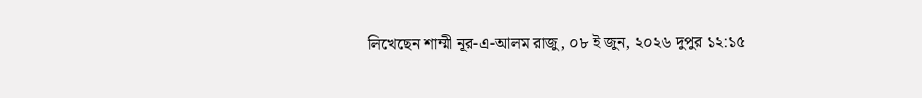লিখেছেন শাম্মী নূর-এ-আলম রাজু, ০৮ ই জুন, ২০২৬ দুপুর ১২:১৫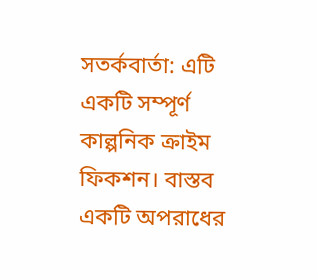সতর্কবার্তা: এটি একটি সম্পূর্ণ কাল্পনিক ক্রাইম ফিকশন। বাস্তব একটি অপরাধের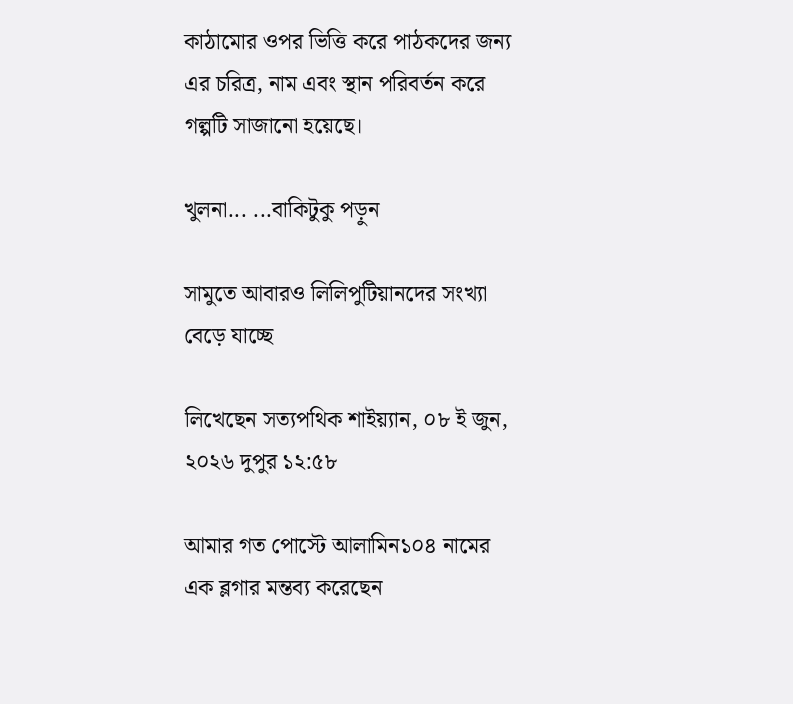কাঠামোর ওপর ভিত্তি করে পাঠকদের জন্য এর চরিত্র, নাম এবং স্থান পরিবর্তন করে গল্পটি সাজানো হয়েছে।

খুলনা... ...বাকিটুকু পড়ুন

সামুতে আবারও লিলিপুটিয়ানদের সংখ্যা বেড়ে যাচ্ছে

লিখেছেন সত্যপথিক শাইয়্যান, ০৮ ই জুন, ২০২৬ দুপুর ১২:৫৮

আমার গত পোস্টে আলামিন১০৪ নামের এক ব্লগার মন্তব্য করেছেন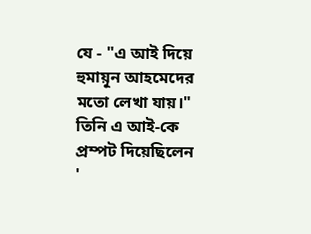যে - "এ আই দিয়ে হুমায়ূন আহমেদের মতো লেখা যায়।"
তিনি এ আই-কে প্রম্পট দিয়েছিলেন '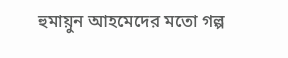হুমায়ুন আহমেদের মতো গল্প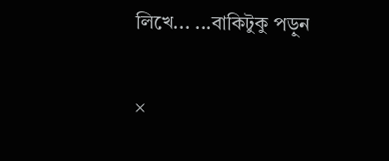লিখে... ...বাকিটুকু পড়ুন

×